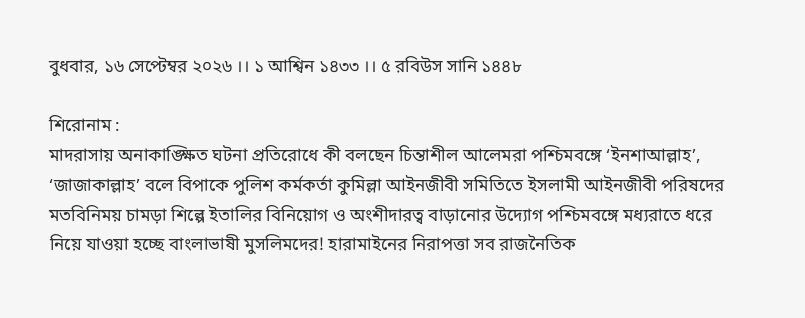বুধবার, ১৬ সেপ্টেম্বর ২০২৬ ।। ১ আশ্বিন ১৪৩৩ ।। ৫ রবিউস সানি ১৪৪৮

শিরোনাম :
মাদরাসায় অনাকাঙ্ক্ষিত ঘটনা প্রতিরোধে কী বলছেন চিন্তাশীল আলেমরা পশ্চিমবঙ্গে ‘ইনশাআল্লাহ’, ‘জাজাকাল্লাহ’ বলে বিপাকে পুলিশ কর্মকর্তা কুমিল্লা আইনজীবী সমিতিতে ইসলামী আইনজীবী পরিষদের মতবিনিময় চামড়া শিল্পে ইতালির বিনিয়োগ ও অংশীদারত্ব বাড়ানোর উদ্যোগ পশ্চিমবঙ্গে মধ্যরাতে ধরে নিয়ে যাওয়া হচ্ছে বাংলাভাষী মুসলিমদের! হারামাইনের নিরাপত্তা সব রাজনৈতিক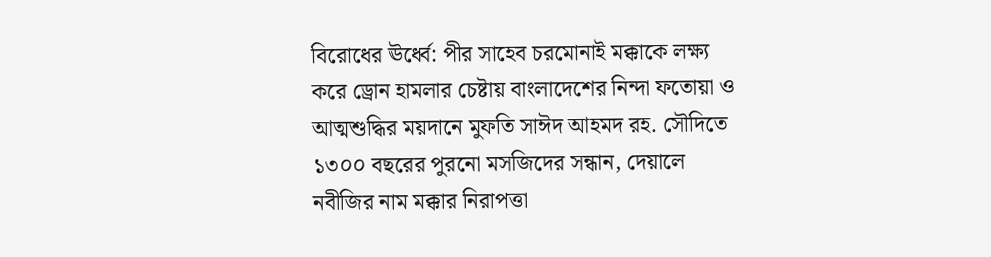বিরোধের ঊর্ধ্বে: পীর সাহেব চরমোনাই মক্কাকে লক্ষ্য করে ড্রোন হামলার চেষ্টায় বাংলাদেশের নিন্দা ফতোয়া ও আত্মশুদ্ধির ময়দানে মুফতি সাঈদ আহমদ রহ. সৌদিতে ১৩০০ বছরের পুরনো মসজিদের সন্ধান, দেয়ালে নবীজির নাম মক্কার নিরাপত্তা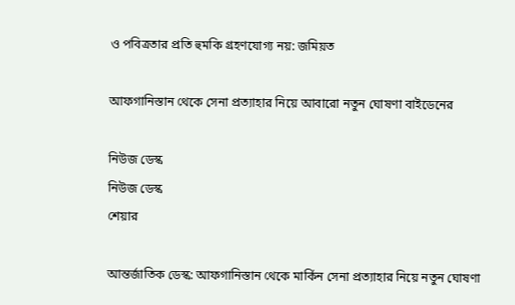ও পবিত্রতার প্রতি হুমকি গ্রহণযোগ্য নয়: জমিয়ত

আফগানিস্তান থেকে সেনা প্রত্যাহার নিয়ে আবারো নতুন ঘোষণা বাইডেনের

নিউজ ডেস্ক
নিউজ ডেস্ক
শেয়ার

আন্তর্জাতিক ডেস্ক: আফগানিস্তান থেকে মার্কিন সেনা প্রত্যাহার নিয়ে নতুন ঘোষণা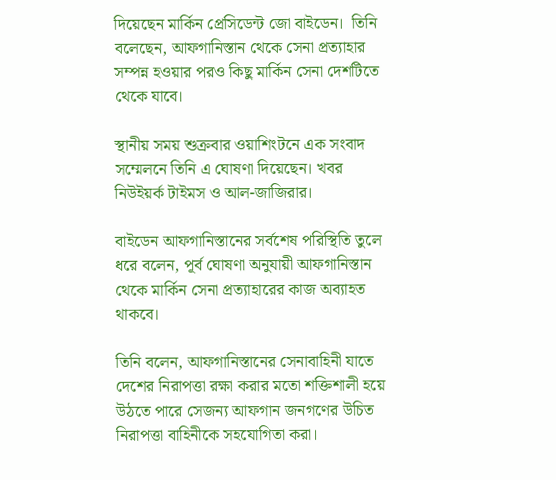দিয়েছেন মার্কিন প্রেসিডেন্ট জো বাইডেন।  তিনি বলেছেন, আফগানিস্তান থেকে সেনা প্রত্যাহার সম্পন্ন হওয়ার পরও কিছু মার্কিন সেনা দেশটিতে থেকে যাবে।

স্থানীয় সময় শুক্রবার ওয়াশিংটনে এক সংবাদ সম্মেলনে তিনি এ ঘোষণা দিয়েছেন। খবর নিউইয়র্ক টাইমস ও আল-জাজিরার।

বাইডেন আফগানিস্তানের সর্বশেষ পরিস্থিতি তুলে ধরে বলেন, পূর্ব ঘোষণা অনুযায়ী আফগানিস্তান থেকে মার্কিন সেনা প্রত্যাহারের কাজ অব্যাহত থাকবে।

তিনি বলেন, আফগানিস্তানের সেনাবাহিনী যাতে দেশের নিরাপত্তা রক্ষা করার মতো শক্তিশালী হয়ে উঠতে পারে সেজন্য আফগান জনগণের উচিত নিরাপত্তা বাহিনীকে সহযোগিতা করা।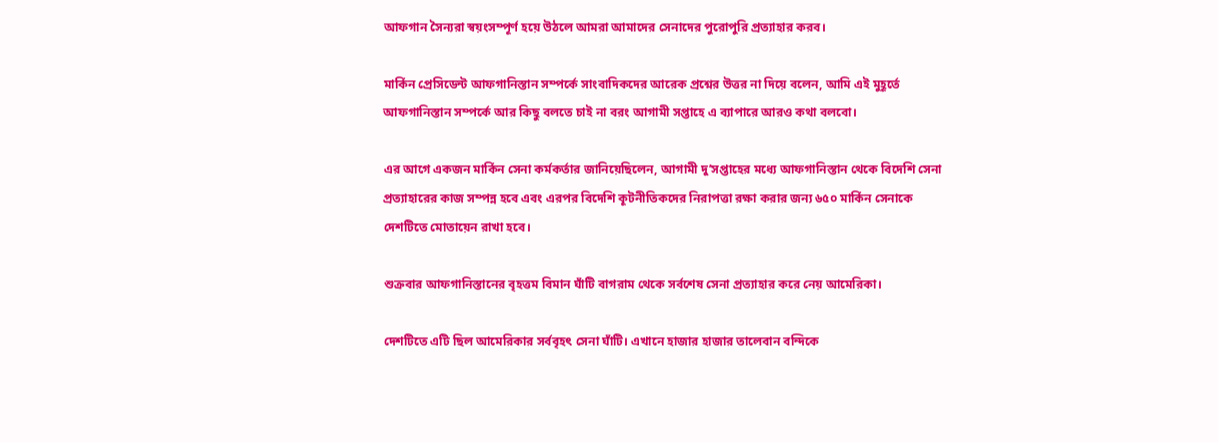আফগান সৈন্যরা স্বয়ংসম্পূর্ণ হয়ে উঠলে আমরা আমাদের সেনাদের পুরোপুরি প্রত্যাহার করব।

মার্কিন প্রেসিডেন্ট আফগানিস্তান সম্পর্কে সাংবাদিকদের আরেক প্রশ্নের উত্তর না দিয়ে বলেন, আমি এই মুহূর্তে আফগানিস্তান সম্পর্কে আর কিছু বলতে চাই না বরং আগামী সপ্তাহে এ ব্যাপারে আরও কথা বলবো।

এর আগে একজন মার্কিন সেনা কর্মকর্তার জানিয়েছিলেন, আগামী দু’সপ্তাহের মধ্যে আফগানিস্তান থেকে বিদেশি সেনা প্রত্যাহারের কাজ সম্পন্ন হবে এবং এরপর বিদেশি কূটনীতিকদের নিরাপত্তা রক্ষা করার জন্য ৬৫০ মার্কিন সেনাকে দেশটিতে মোতায়েন রাখা হবে।

শুক্রবার আফগানিস্তানের বৃহত্তম বিমান ঘাঁটি বাগরাম থেকে সর্বশেষ সেনা প্রত্যাহার করে নেয় আমেরিকা।

দেশটিতে এটি ছিল আমেরিকার সর্ববৃহৎ সেনা ঘাঁটি। এখানে হাজার হাজার তালেবান বন্দিকে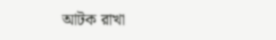আটক রাখা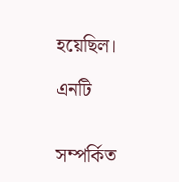হয়েছিল।

এনটি


সম্পর্কিত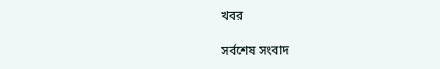খবর

সর্বশেষ সংবাদ